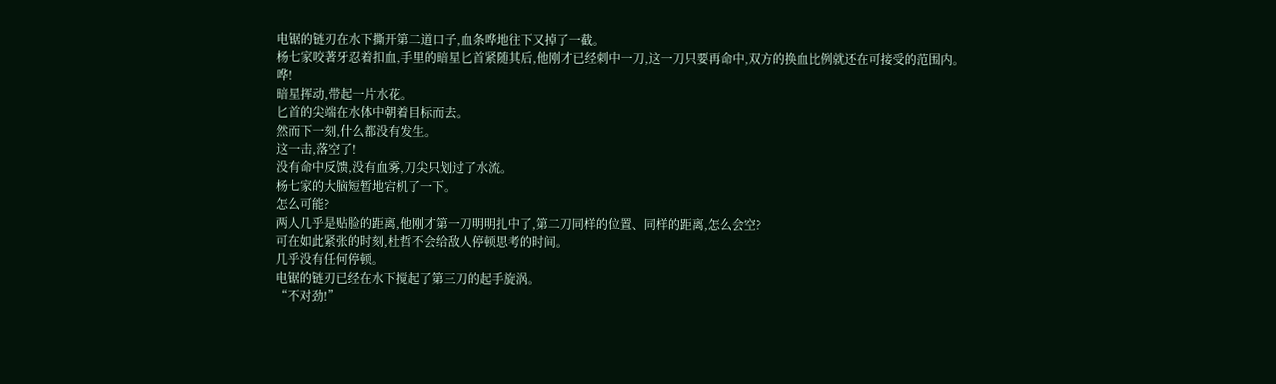电锯的链刃在水下撕开第二道口子,血条哗地往下又掉了一截。
杨七家咬著牙忍着扣血,手里的暗星匕首紧随其后,他刚才已经刺中一刀,这一刀只要再命中,双方的换血比例就还在可接受的范围内。
哗!
暗星挥动,带起一片水花。
匕首的尖端在水体中朝着目标而去。
然而下一刻,什么都没有发生。
这一击,落空了!
没有命中反馈,没有血雾,刀尖只划过了水流。
杨七家的大脑短暂地宕机了一下。
怎么可能?
两人几乎是贴脸的距离,他刚才第一刀明明扎中了,第二刀同样的位置、同样的距离,怎么会空?
可在如此紧张的时刻,杜哲不会给敌人停顿思考的时间。
几乎没有任何停顿。
电锯的链刃已经在水下搅起了第三刀的起手旋涡。
“不对劲!”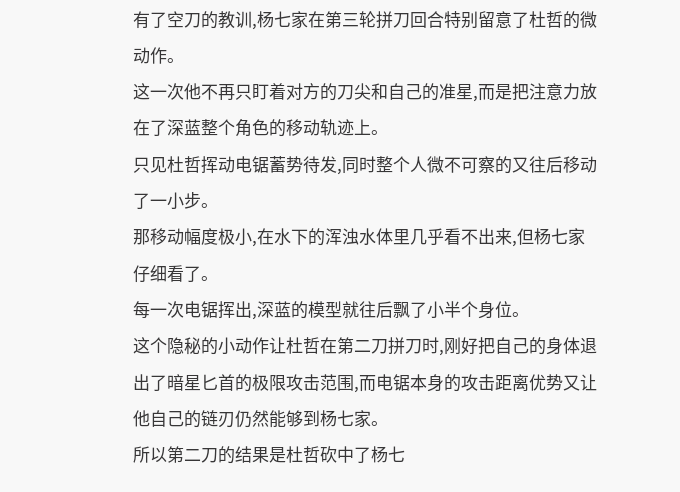有了空刀的教训,杨七家在第三轮拼刀回合特别留意了杜哲的微动作。
这一次他不再只盯着对方的刀尖和自己的准星,而是把注意力放在了深蓝整个角色的移动轨迹上。
只见杜哲挥动电锯蓄势待发,同时整个人微不可察的又往后移动了一小步。
那移动幅度极小,在水下的浑浊水体里几乎看不出来,但杨七家仔细看了。
每一次电锯挥出,深蓝的模型就往后飘了小半个身位。
这个隐秘的小动作让杜哲在第二刀拼刀时,刚好把自己的身体退出了暗星匕首的极限攻击范围,而电锯本身的攻击距离优势又让他自己的链刃仍然能够到杨七家。
所以第二刀的结果是杜哲砍中了杨七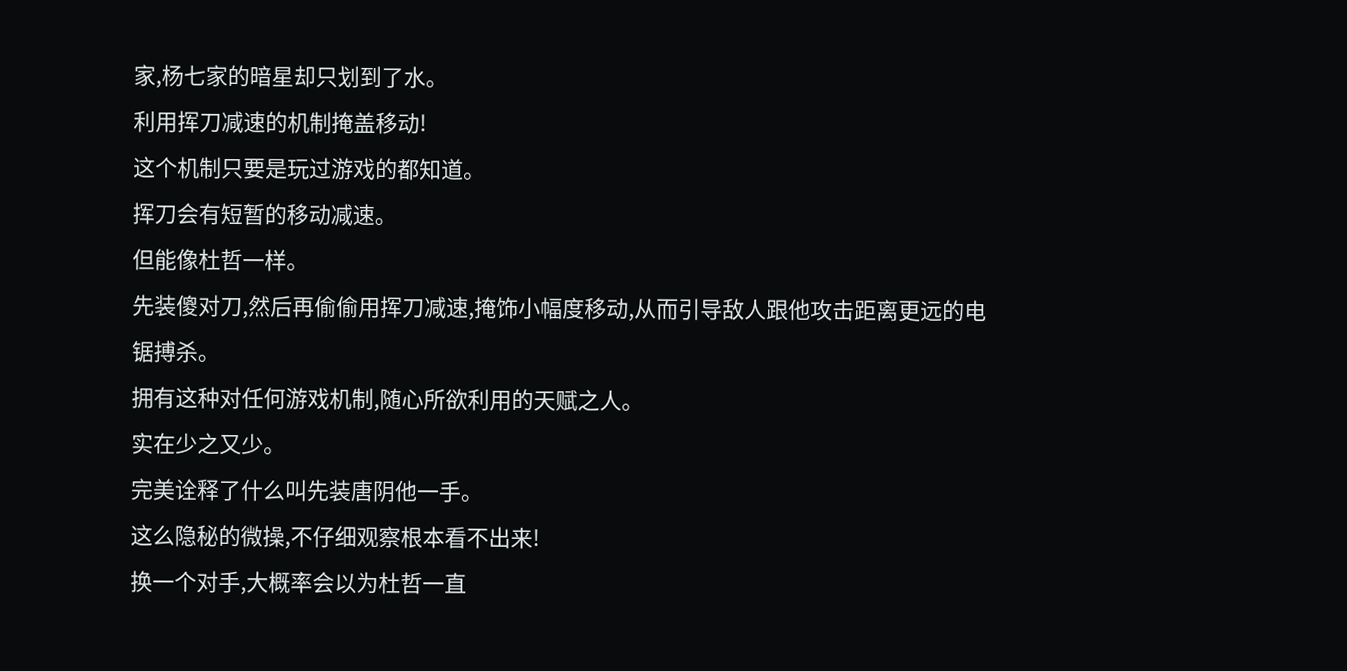家,杨七家的暗星却只划到了水。
利用挥刀减速的机制掩盖移动!
这个机制只要是玩过游戏的都知道。
挥刀会有短暂的移动减速。
但能像杜哲一样。
先装傻对刀,然后再偷偷用挥刀减速,掩饰小幅度移动,从而引导敌人跟他攻击距离更远的电锯搏杀。
拥有这种对任何游戏机制,随心所欲利用的天赋之人。
实在少之又少。
完美诠释了什么叫先装唐阴他一手。
这么隐秘的微操,不仔细观察根本看不出来!
换一个对手,大概率会以为杜哲一直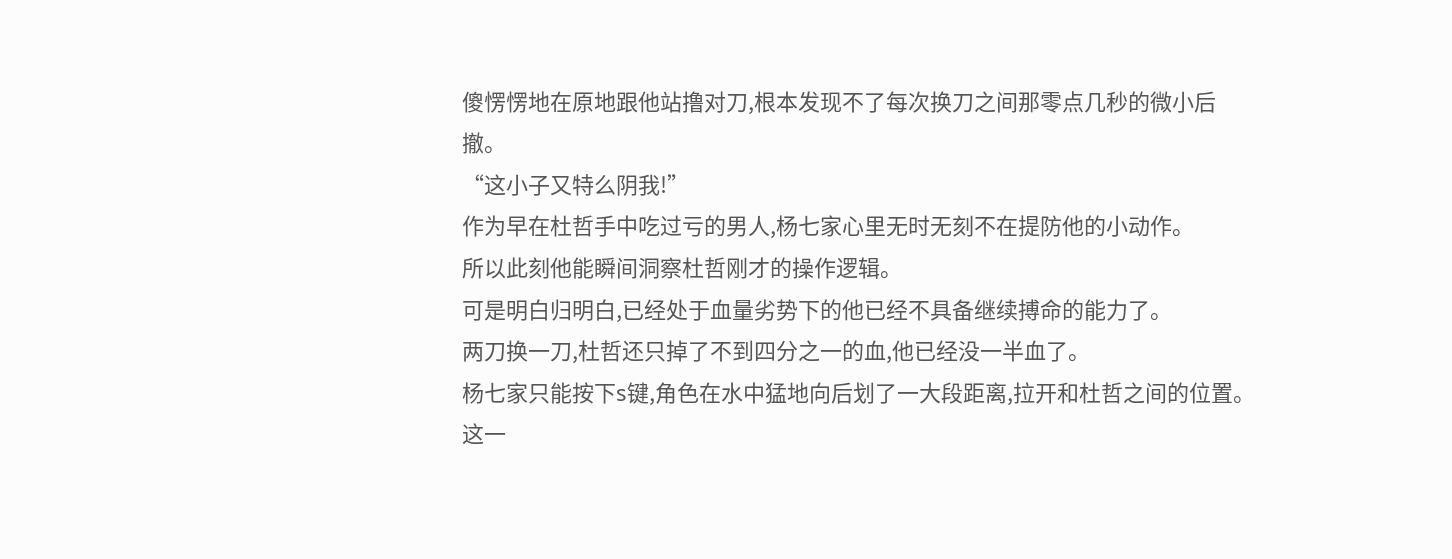傻愣愣地在原地跟他站撸对刀,根本发现不了每次换刀之间那零点几秒的微小后撤。
“这小子又特么阴我!”
作为早在杜哲手中吃过亏的男人,杨七家心里无时无刻不在提防他的小动作。
所以此刻他能瞬间洞察杜哲刚才的操作逻辑。
可是明白归明白,已经处于血量劣势下的他已经不具备继续搏命的能力了。
两刀换一刀,杜哲还只掉了不到四分之一的血,他已经没一半血了。
杨七家只能按下s键,角色在水中猛地向后划了一大段距离,拉开和杜哲之间的位置。
这一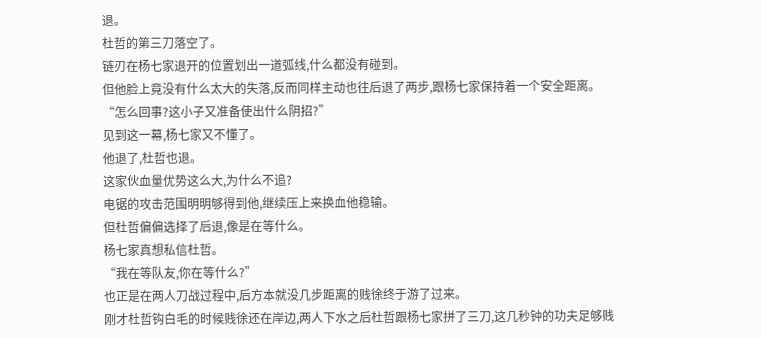退。
杜哲的第三刀落空了。
链刃在杨七家退开的位置划出一道弧线,什么都没有碰到。
但他脸上竟没有什么太大的失落,反而同样主动也往后退了两步,跟杨七家保持着一个安全距离。
“怎么回事?这小子又准备使出什么阴招?”
见到这一幕,杨七家又不懂了。
他退了,杜哲也退。
这家伙血量优势这么大,为什么不追?
电锯的攻击范围明明够得到他,继续压上来换血他稳输。
但杜哲偏偏选择了后退,像是在等什么。
杨七家真想私信杜哲。
“我在等队友,你在等什么?”
也正是在两人刀战过程中,后方本就没几步距离的贱徐终于游了过来。
刚才杜哲钩白毛的时候贱徐还在岸边,两人下水之后杜哲跟杨七家拼了三刀,这几秒钟的功夫足够贱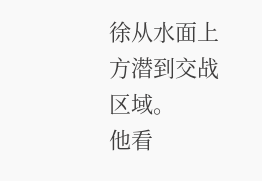徐从水面上方潜到交战区域。
他看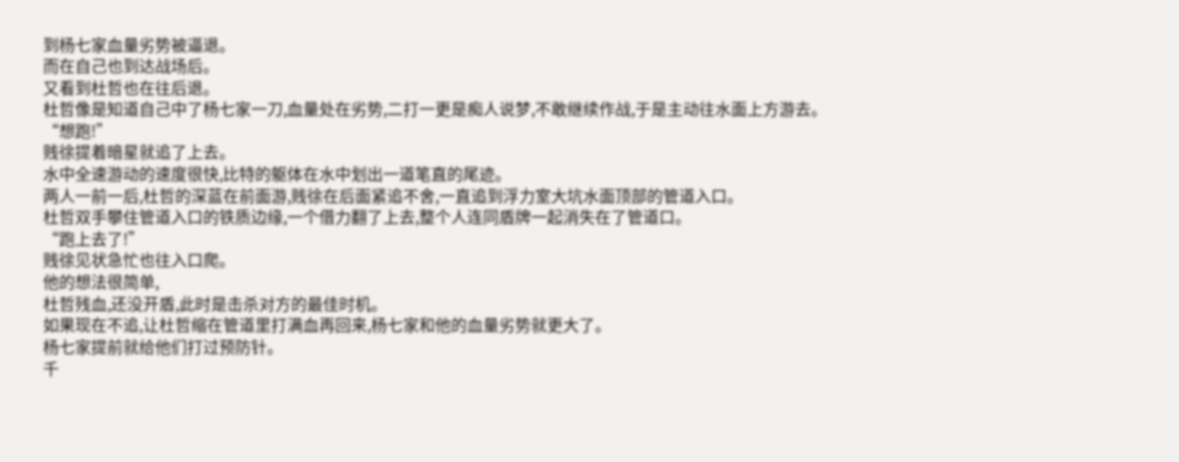到杨七家血量劣势被逼退。
而在自己也到达战场后。
又看到杜哲也在往后退。
杜哲像是知道自己中了杨七家一刀,血量处在劣势,二打一更是痴人说梦,不敢继续作战,于是主动往水面上方游去。
“想跑!”
贱徐提着暗星就追了上去。
水中全速游动的速度很快,比特的躯体在水中划出一道笔直的尾迹。
两人一前一后,杜哲的深蓝在前面游,贱徐在后面紧追不舍,一直追到浮力室大坑水面顶部的管道入口。
杜哲双手攀住管道入口的铁质边缘,一个借力翻了上去,整个人连同盾牌一起消失在了管道口。
“跑上去了!”
贱徐见状急忙也往入口爬。
他的想法很简单,
杜哲残血,还没开盾,此时是击杀对方的最佳时机。
如果现在不追,让杜哲缩在管道里打满血再回来,杨七家和他的血量劣势就更大了。
杨七家提前就给他们打过预防针。
千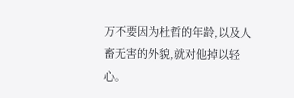万不要因为杜哲的年龄,以及人畜无害的外貌,就对他掉以轻心。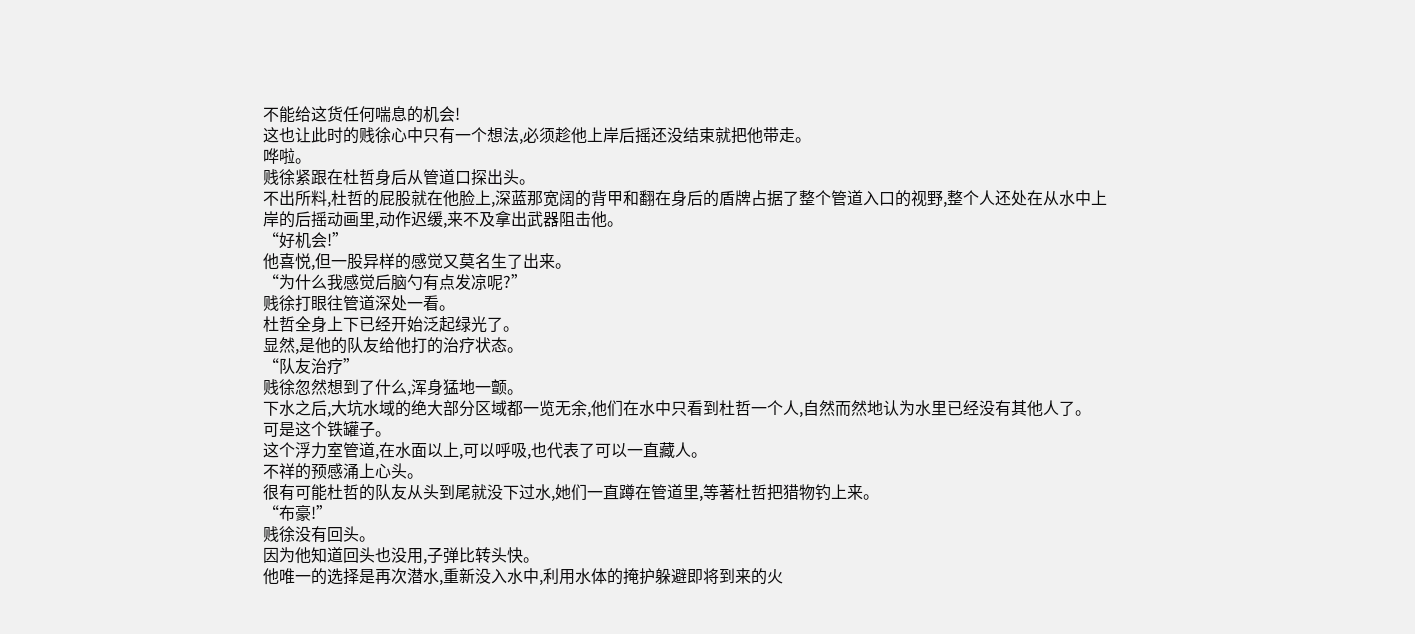不能给这货任何喘息的机会!
这也让此时的贱徐心中只有一个想法,必须趁他上岸后摇还没结束就把他带走。
哗啦。
贱徐紧跟在杜哲身后从管道口探出头。
不出所料,杜哲的屁股就在他脸上,深蓝那宽阔的背甲和翻在身后的盾牌占据了整个管道入口的视野,整个人还处在从水中上岸的后摇动画里,动作迟缓,来不及拿出武器阻击他。
“好机会!”
他喜悦,但一股异样的感觉又莫名生了出来。
“为什么我感觉后脑勺有点发凉呢?”
贱徐打眼往管道深处一看。
杜哲全身上下已经开始泛起绿光了。
显然,是他的队友给他打的治疗状态。
“队友治疗”
贱徐忽然想到了什么,浑身猛地一颤。
下水之后,大坑水域的绝大部分区域都一览无余,他们在水中只看到杜哲一个人,自然而然地认为水里已经没有其他人了。
可是这个铁罐子。
这个浮力室管道,在水面以上,可以呼吸,也代表了可以一直藏人。
不祥的预感涌上心头。
很有可能杜哲的队友从头到尾就没下过水,她们一直蹲在管道里,等著杜哲把猎物钓上来。
“布豪!”
贱徐没有回头。
因为他知道回头也没用,子弹比转头快。
他唯一的选择是再次潜水,重新没入水中,利用水体的掩护躲避即将到来的火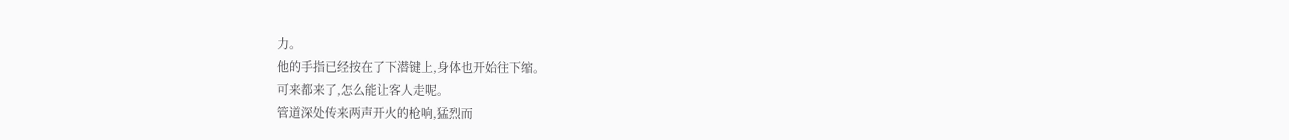力。
他的手指已经按在了下潜键上,身体也开始往下缩。
可来都来了,怎么能让客人走呢。
管道深处传来两声开火的枪响,猛烈而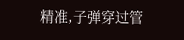精准,子弹穿过管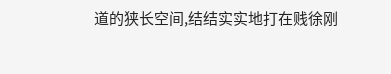道的狭长空间,结结实实地打在贱徐刚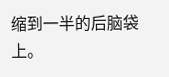缩到一半的后脑袋上。